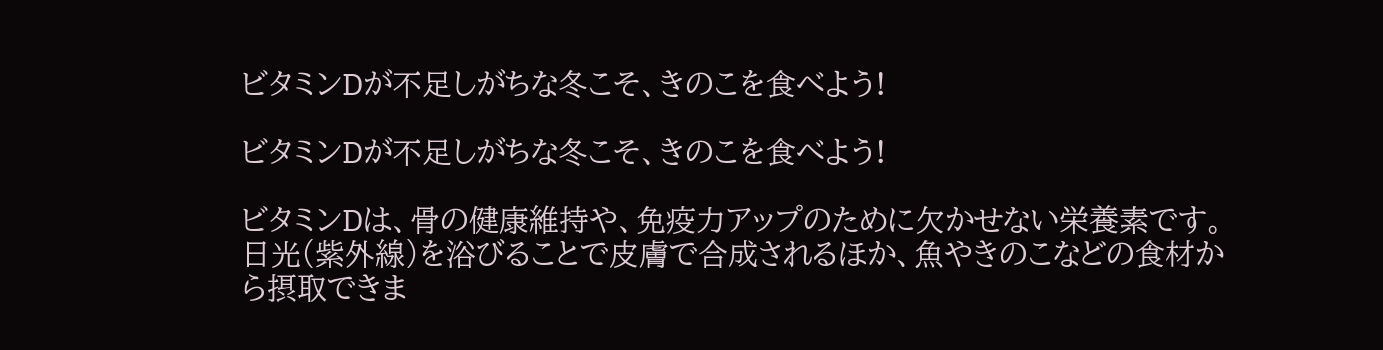ビタミンDが不足しがちな冬こそ、きのこを食べよう!

ビタミンDが不足しがちな冬こそ、きのこを食べよう!

ビタミンDは、骨の健康維持や、免疫力アップのために欠かせない栄養素です。
日光(紫外線)を浴びることで皮膚で合成されるほか、魚やきのこなどの食材から摂取できま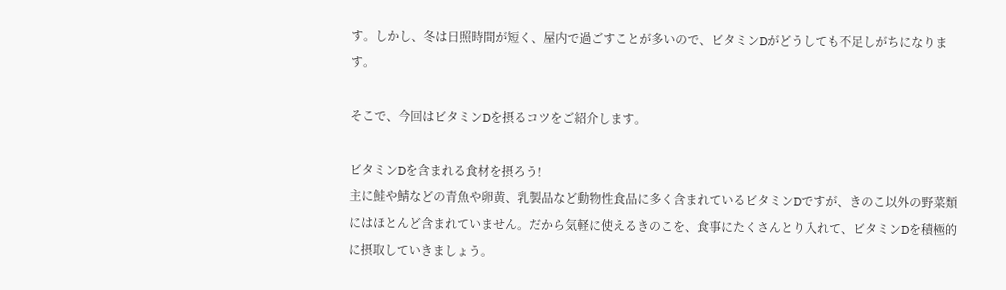す。しかし、冬は日照時間が短く、屋内で過ごすことが多いので、ビタミンDがどうしても不足しがちになります。

そこで、今回はビタミンDを摂るコツをご紹介します。

ビタミンDを含まれる食材を摂ろう!
主に鮭や鯖などの青魚や卵黄、乳製品など動物性食品に多く含まれているビタミンDですが、きのこ以外の野菜類にはほとんど含まれていません。だから気軽に使えるきのこを、食事にたくさんとり入れて、ビタミンDを積極的に摂取していきましょう。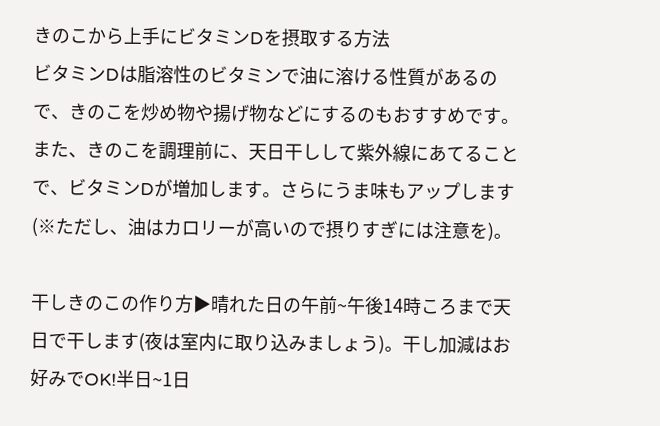きのこから上手にビタミンDを摂取する方法
ビタミンDは脂溶性のビタミンで油に溶ける性質があるので、きのこを炒め物や揚げ物などにするのもおすすめです。また、きのこを調理前に、天日干しして紫外線にあてることで、ビタミンDが増加します。さらにうま味もアップします(※ただし、油はカロリーが高いので摂りすぎには注意を)。

干しきのこの作り方▶晴れた日の午前~午後14時ころまで天日で干します(夜は室内に取り込みましょう)。干し加減はお好みでOK!半日~1日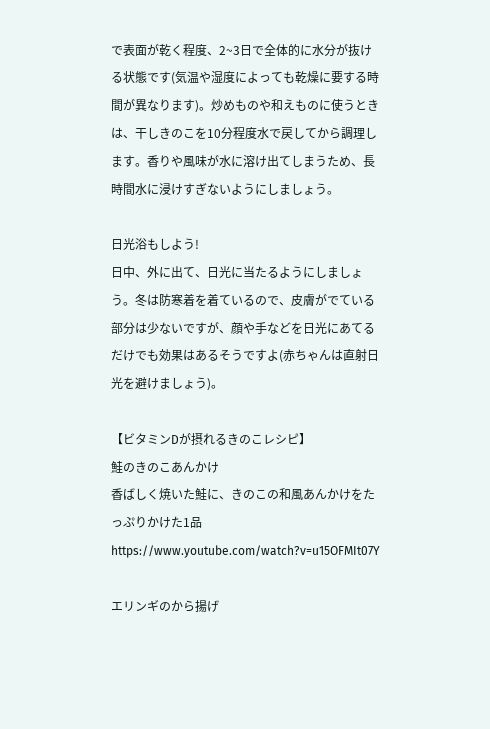で表面が乾く程度、2~3日で全体的に水分が抜ける状態です(気温や湿度によっても乾燥に要する時間が異なります)。炒めものや和えものに使うときは、干しきのこを10分程度水で戻してから調理します。香りや風味が水に溶け出てしまうため、長時間水に浸けすぎないようにしましょう。

日光浴もしよう!
日中、外に出て、日光に当たるようにしましょう。冬は防寒着を着ているので、皮膚がでている部分は少ないですが、顔や手などを日光にあてるだけでも効果はあるそうですよ(赤ちゃんは直射日光を避けましょう)。

【ビタミンDが摂れるきのこレシピ】
鮭のきのこあんかけ
香ばしく焼いた鮭に、きのこの和風あんかけをたっぷりかけた1品
https://www.youtube.com/watch?v=u15OFMIt07Y

エリンギのから揚げ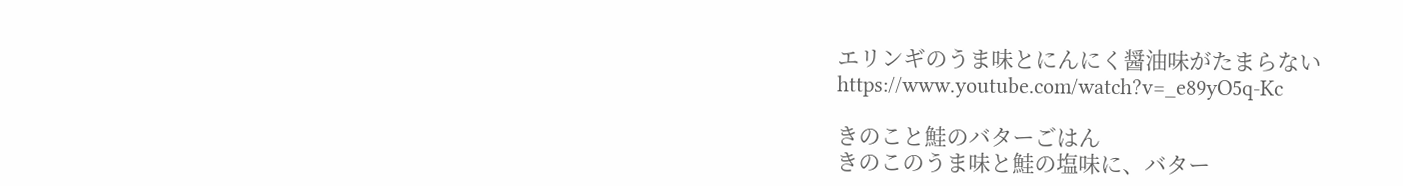エリンギのうま味とにんにく醤油味がたまらない
https://www.youtube.com/watch?v=_e89yO5q-Kc

きのこと鮭のバターごはん
きのこのうま味と鮭の塩味に、バター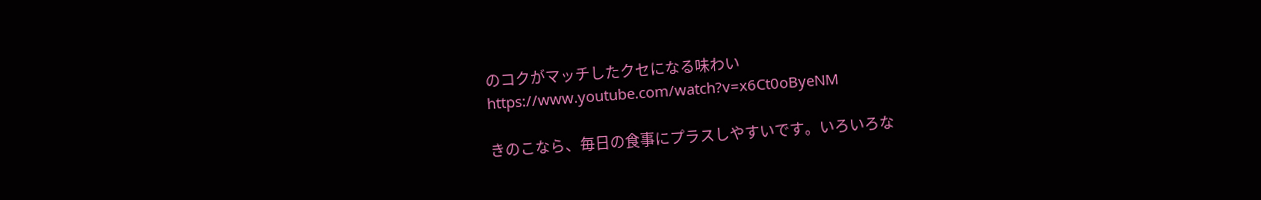のコクがマッチしたクセになる味わい
https://www.youtube.com/watch?v=x6Ct0oByeNM

きのこなら、毎日の食事にプラスしやすいです。いろいろな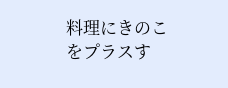料理にきのこをプラスす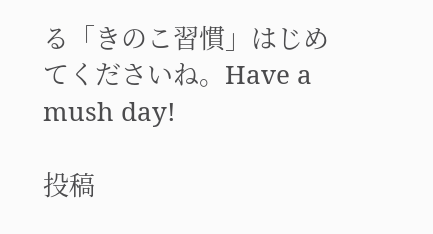る「きのこ習慣」はじめてくださいね。Have a mush day!

投稿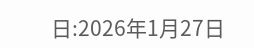日:2026年1月27日